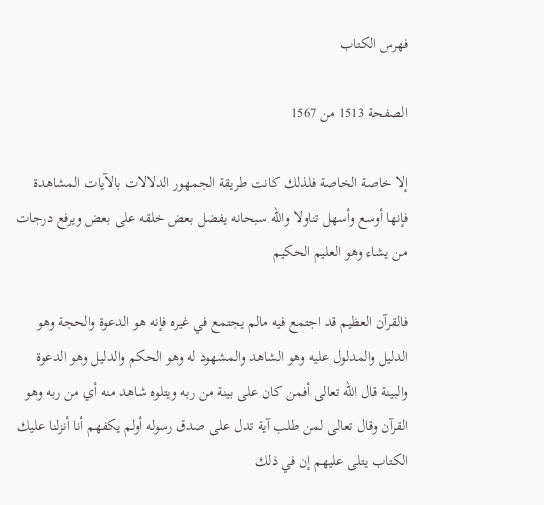فهرس الكتاب

الصفحة 1513 من 1567

إلا خاصة الخاصة فلذلك كانت طريقة الجمهور الدلالات بالآيات المشاهدة فإنها أوسع وأسهل تناولا والله سبحانه يفضل بعض خلقه على بعض ويرفع درجات من يشاء وهو العليم الحكيم

فالقرآن العظيم قد اجتمع فيه مالم يجتمع في غيره فإنه هو الدعوة والحجة وهو الدليل والمدلول عليه وهو الشاهد والمشهود له وهو الحكم والدليل وهو الدعوة والبينة قال الله تعالى أفمن كان على بينة من ربه ويتلوه شاهد منه أي من ربه وهو القرآن وقال تعالى لمن طلب آية تدل على صدق رسوله أولم يكفهم أنا أنزلنا عليك الكتاب يتلى عليهم إن في ذلك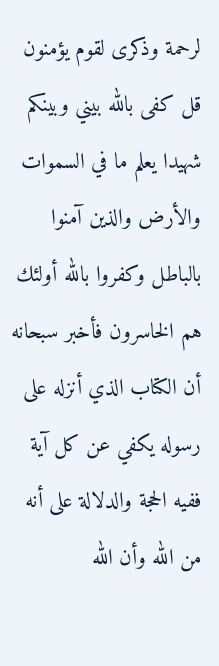لرحمة وذكرى لقوم يؤمنون قل كفى بالله بيني وبينكم شهيدا يعلم ما في السموات والأرض والذين آمنوا بالباطل وكفروا بالله أولئك هم الخاسرون فأخبر سبحانه أن الكتاب الذي أنزله على رسوله يكفي عن كل آية ففيه الحجة والدلالة على أنه من الله وأن الله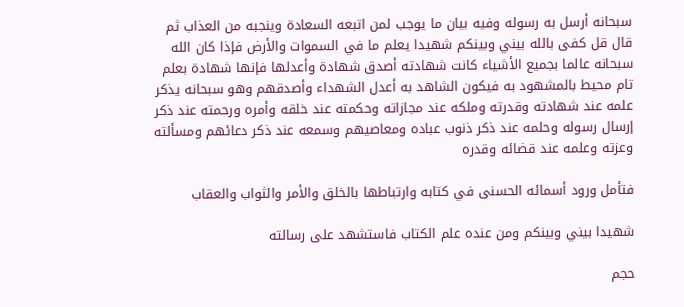سبحانه أرسل به رسوله وفيه بيان ما يوجب لمن اتبعه السعادة وينجبه من العذاب ثم قال قل كفى بالله بيني وبينكم شهيدا يعلم ما في السموات والأرض فإذا كان الله سبحانه عالما بجميع الأشياء كانت شهادته أصدق شهادة وأعدلها فإنها شهادة بعلم تام محيط بالمشهود به فيكون الشاهد به أعدل الشهداء وأصدقهم وهو سبحانه يذكر علمه عند شهادته وقدرته وملكه عند مجازاته وحكمته عند خلقه وأمره ورحمته عند ذكر إرسال رسوله وحلمه عند ذكر ذنوب عباده ومعاصيهم وسمعه عند ذكر دعائهم ومسألته وعزته وعلمه عند قضائه وقدره

فتأمل ورود أسمائه الحسنى في كتابه وارتباطها بالخلق والأمر والثواب والعقاب

شهيدا بيني وبينكم ومن عنده علم الكتاب فاستشهد على رسالته

حجم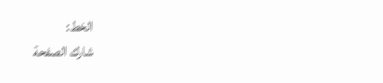الخط:
شارك الصفحة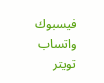فيسبوك واتساب تويتر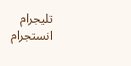تليجرام انستجرام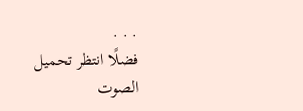. . .
فضلًا انتظر تحميل الصوت